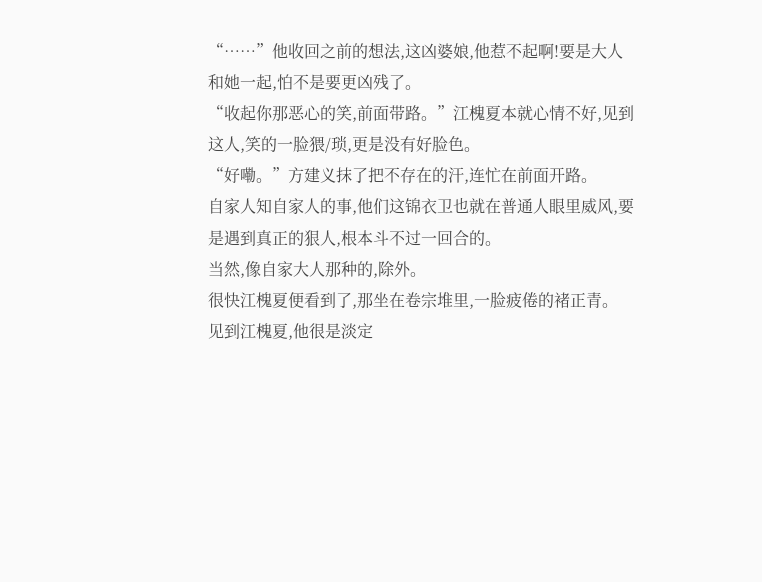“……”他收回之前的想法,这凶婆娘,他惹不起啊!要是大人和她一起,怕不是要更凶残了。
“收起你那恶心的笑,前面带路。”江槐夏本就心情不好,见到这人,笑的一脸猥/琐,更是没有好脸色。
“好嘞。”方建义抹了把不存在的汗,连忙在前面开路。
自家人知自家人的事,他们这锦衣卫也就在普通人眼里威风,要是遇到真正的狠人,根本斗不过一回合的。
当然,像自家大人那种的,除外。
很快江槐夏便看到了,那坐在卷宗堆里,一脸疲倦的褚正青。
见到江槐夏,他很是淡定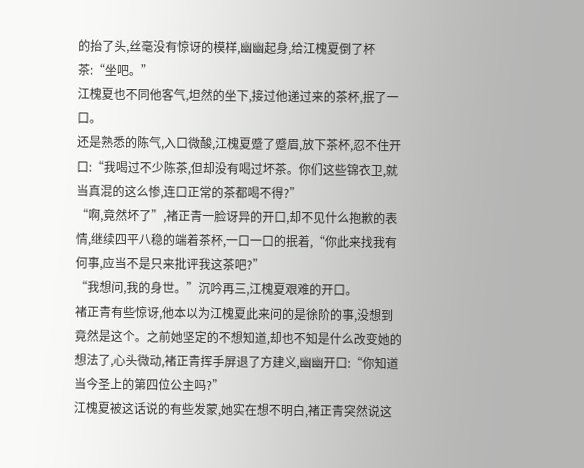的抬了头,丝毫没有惊讶的模样,幽幽起身,给江槐夏倒了杯茶:“坐吧。”
江槐夏也不同他客气,坦然的坐下,接过他递过来的茶杯,抿了一口。
还是熟悉的陈气,入口微酸,江槐夏蹙了蹙眉,放下茶杯,忍不住开口:“我喝过不少陈茶,但却没有喝过坏茶。你们这些锦衣卫,就当真混的这么惨,连口正常的茶都喝不得?”
“啊,竟然坏了”,褚正青一脸讶异的开口,却不见什么抱歉的表情,继续四平八稳的端着茶杯,一口一口的抿着,“你此来找我有何事,应当不是只来批评我这茶吧?”
“我想问,我的身世。”沉吟再三,江槐夏艰难的开口。
褚正青有些惊讶,他本以为江槐夏此来问的是徐阶的事,没想到竟然是这个。之前她坚定的不想知道,却也不知是什么改变她的想法了,心头微动,褚正青挥手屏退了方建义,幽幽开口:“你知道当今圣上的第四位公主吗?”
江槐夏被这话说的有些发蒙,她实在想不明白,褚正青突然说这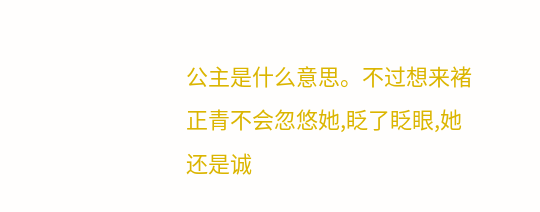公主是什么意思。不过想来褚正青不会忽悠她,眨了眨眼,她还是诚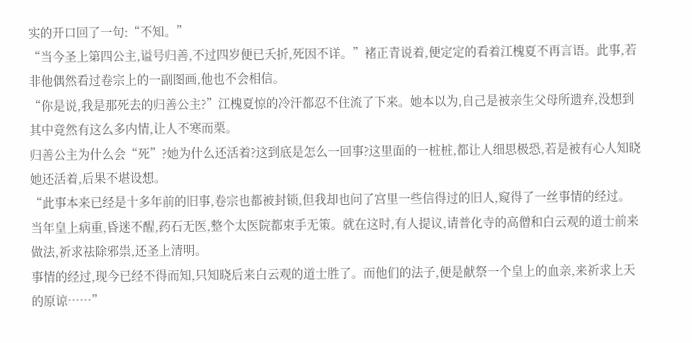实的开口回了一句:“不知。”
“当今圣上第四公主,谥号归善,不过四岁便已夭折,死因不详。”褚正青说着,便定定的看着江槐夏不再言语。此事,若非他偶然看过卷宗上的一副图画,他也不会相信。
“你是说,我是那死去的归善公主?”江槐夏惊的冷汗都忍不住流了下来。她本以为,自己是被亲生父母所遗弃,没想到其中竟然有这么多内情,让人不寒而栗。
归善公主为什么会“死”?她为什么还活着?这到底是怎么一回事?这里面的一桩桩,都让人细思极恐,若是被有心人知晓她还活着,后果不堪设想。
“此事本来已经是十多年前的旧事,卷宗也都被封锁,但我却也问了宫里一些信得过的旧人,窥得了一丝事情的经过。
当年皇上病重,昏迷不醒,药石无医,整个太医院都束手无策。就在这时,有人提议,请普化寺的高僧和白云观的道士前来做法,祈求祛除邪祟,还圣上清明。
事情的经过,现今已经不得而知,只知晓后来白云观的道士胜了。而他们的法子,便是献祭一个皇上的血亲,来祈求上天的原谅……”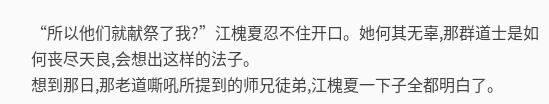“所以他们就献祭了我?”江槐夏忍不住开口。她何其无辜,那群道士是如何丧尽天良,会想出这样的法子。
想到那日,那老道嘶吼所提到的师兄徒弟,江槐夏一下子全都明白了。